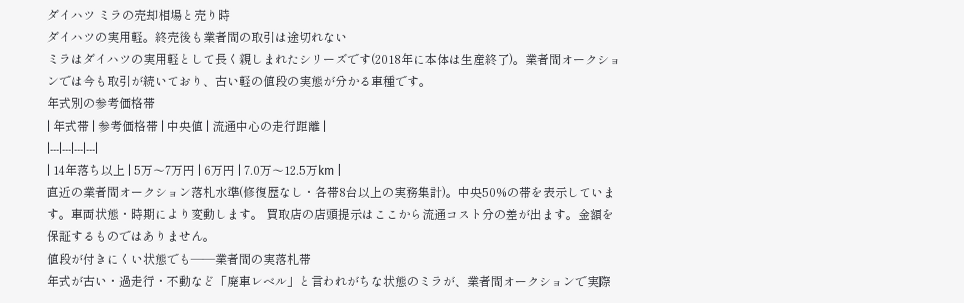ダイハツ ミラの売却相場と売り時
ダイハツの実用軽。終売後も業者間の取引は途切れない
ミラはダイハツの実用軽として長く親しまれたシリーズです(2018年に本体は生産終了)。業者間オークションでは今も取引が続いており、古い軽の値段の実態が分かる車種です。
年式別の参考価格帯
| 年式帯 | 参考価格帯 | 中央値 | 流通中心の走行距離 |
|---|---|---|---|
| 14年落ち以上 | 5万〜7万円 | 6万円 | 7.0万〜12.5万km |
直近の業者間オークション落札水準(修復歴なし・各帯8台以上の実務集計)。中央50%の帯を表示しています。車両状態・時期により変動します。 買取店の店頭提示はここから流通コスト分の差が出ます。金額を保証するものではありません。
値段が付きにくい状態でも——業者間の実落札帯
年式が古い・過走行・不動など「廃車レベル」と言われがちな状態のミラが、業者間オークションで実際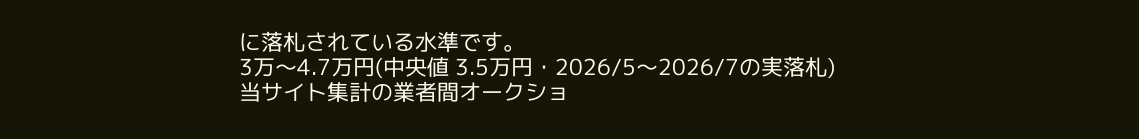に落札されている水準です。
3万〜4.7万円(中央値 3.5万円・2026/5〜2026/7の実落札)
当サイト集計の業者間オークショ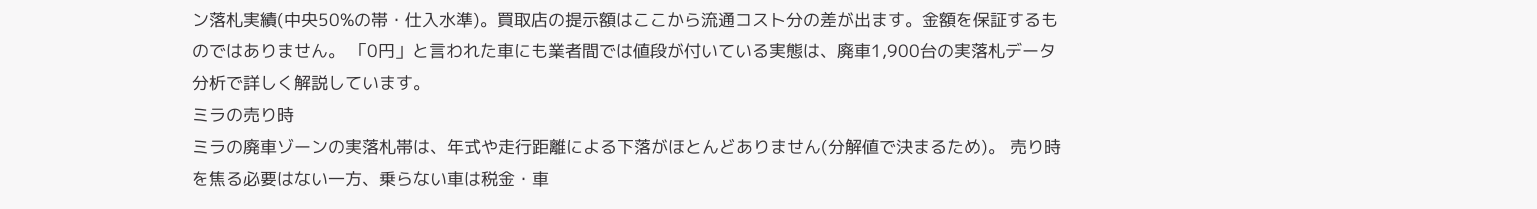ン落札実績(中央50%の帯・仕入水準)。買取店の提示額はここから流通コスト分の差が出ます。金額を保証するものではありません。 「0円」と言われた車にも業者間では値段が付いている実態は、廃車1,900台の実落札データ分析で詳しく解説しています。
ミラの売り時
ミラの廃車ゾーンの実落札帯は、年式や走行距離による下落がほとんどありません(分解値で決まるため)。 売り時を焦る必要はない一方、乗らない車は税金・車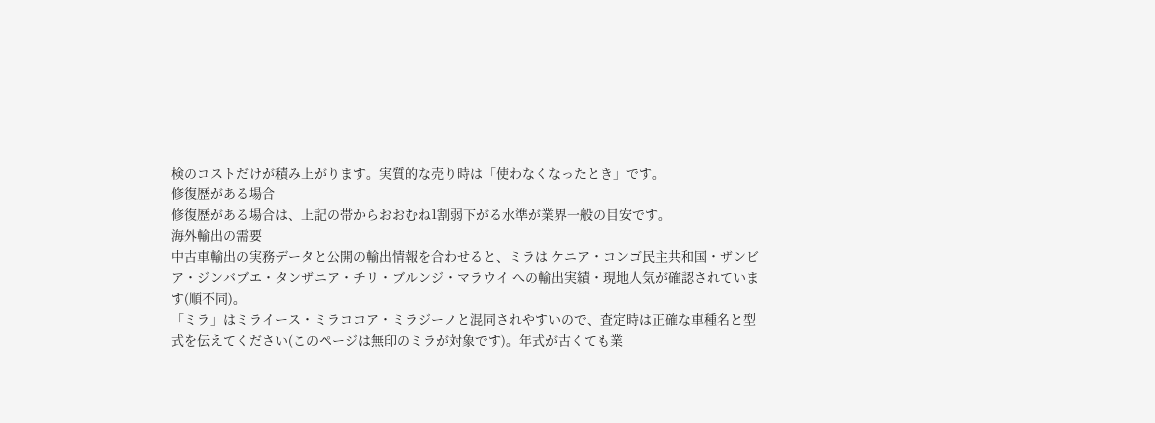検のコストだけが積み上がります。実質的な売り時は「使わなくなったとき」です。
修復歴がある場合
修復歴がある場合は、上記の帯からおおむね1割弱下がる水準が業界一般の目安です。
海外輸出の需要
中古車輸出の実務データと公開の輸出情報を合わせると、ミラは ケニア・コンゴ民主共和国・ザンビア・ジンバブエ・タンザニア・チリ・ブルンジ・マラウイ への輸出実績・現地人気が確認されています(順不同)。
「ミラ」はミライース・ミラココア・ミラジーノと混同されやすいので、査定時は正確な車種名と型式を伝えてください(このページは無印のミラが対象です)。年式が古くても業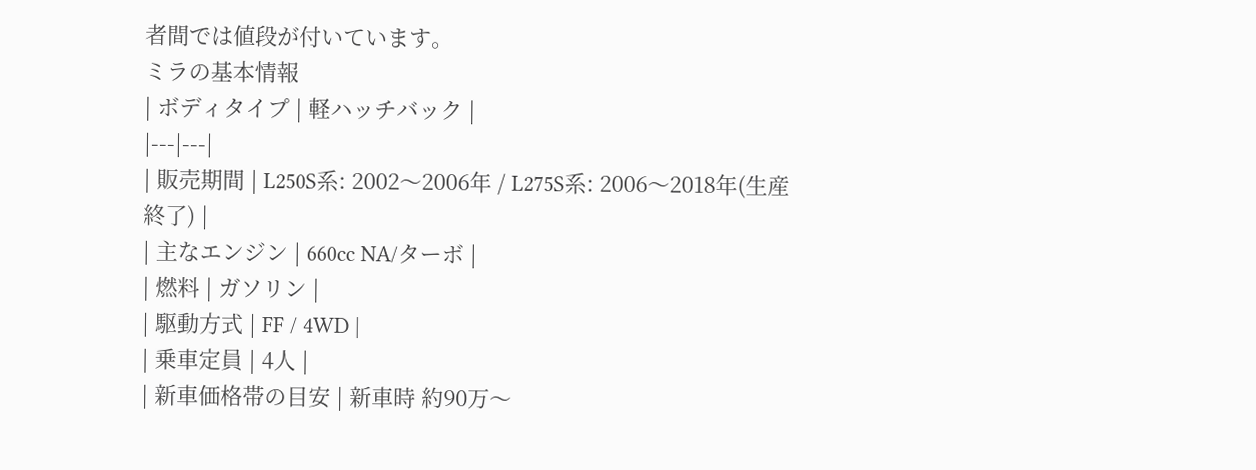者間では値段が付いています。
ミラの基本情報
| ボディタイプ | 軽ハッチバック |
|---|---|
| 販売期間 | L250S系: 2002〜2006年 / L275S系: 2006〜2018年(生産終了) |
| 主なエンジン | 660cc NA/ターボ |
| 燃料 | ガソリン |
| 駆動方式 | FF / 4WD |
| 乗車定員 | 4人 |
| 新車価格帯の目安 | 新車時 約90万〜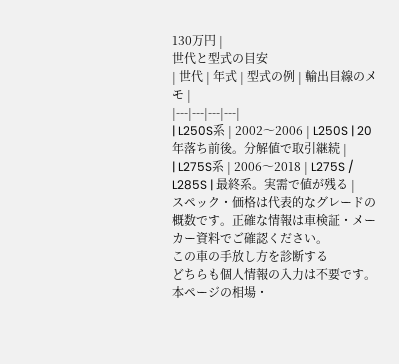130万円 |
世代と型式の目安
| 世代 | 年式 | 型式の例 | 輸出目線のメモ |
|---|---|---|---|
| L250S系 | 2002〜2006 | L250S | 20年落ち前後。分解値で取引継続 |
| L275S系 | 2006〜2018 | L275S / L285S | 最終系。実需で値が残る |
スペック・価格は代表的なグレードの概数です。正確な情報は車検証・メーカー資料でご確認ください。
この車の手放し方を診断する
どちらも個人情報の入力は不要です。
本ページの相場・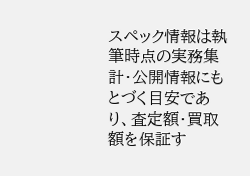スペック情報は執筆時点の実務集計・公開情報にもとづく目安であり、査定額・買取額を保証す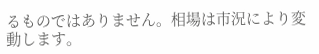るものではありません。相場は市況により変動します。